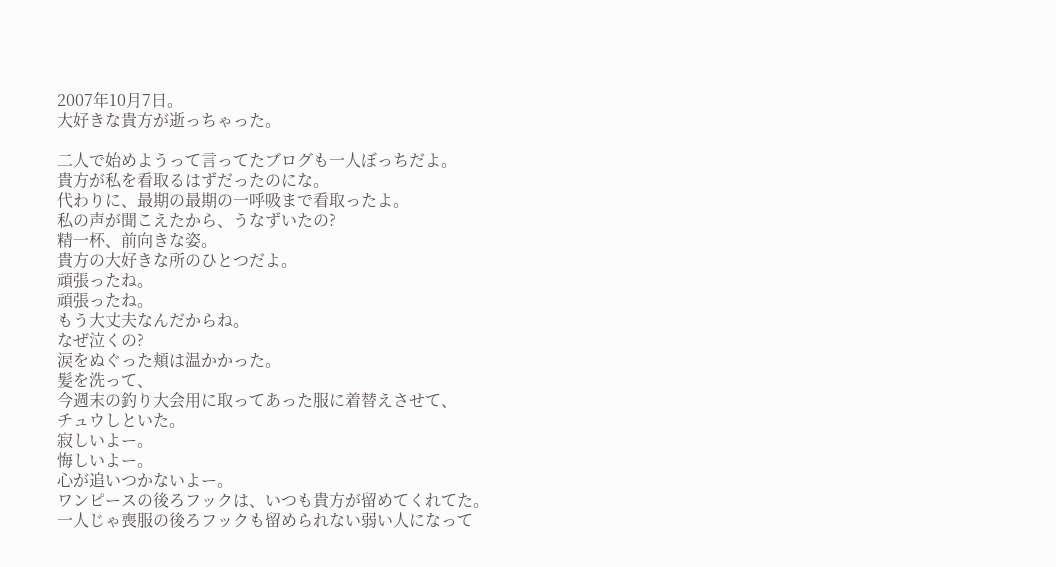2007年10月7日。
大好きな貴方が逝っちゃった。

二人で始めようって言ってたブログも一人ぼっちだよ。
貴方が私を看取るはずだったのにな。
代わりに、最期の最期の一呼吸まで看取ったよ。
私の声が聞こえたから、うなずいたの?
精一杯、前向きな姿。
貴方の大好きな所のひとつだよ。
頑張ったね。
頑張ったね。
もう大丈夫なんだからね。
なぜ泣くの?
涙をぬぐった頬は温かかった。
髪を洗って、
今週末の釣り大会用に取ってあった服に着替えさせて、
チュウしといた。
寂しいよー。
悔しいよー。
心が追いつかないよー。
ワンピースの後ろフックは、いつも貴方が留めてくれてた。
一人じゃ喪服の後ろフックも留められない弱い人になって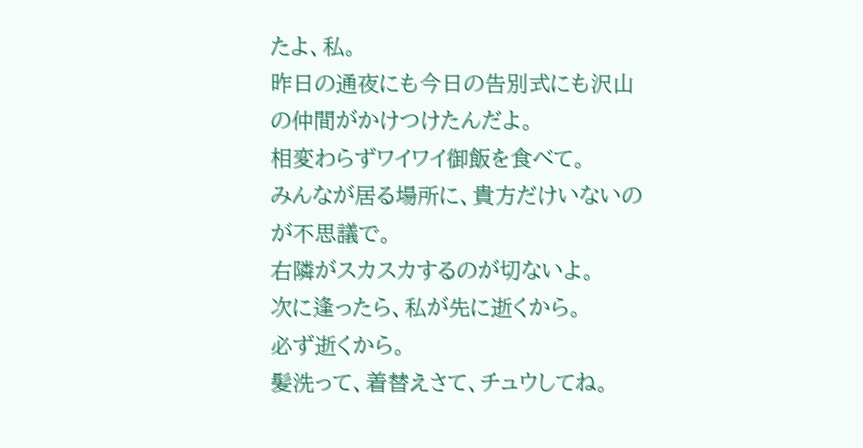たよ、私。
昨日の通夜にも今日の告別式にも沢山の仲間がかけつけたんだよ。
相変わらずワイワイ御飯を食べて。
みんなが居る場所に、貴方だけいないのが不思議で。
右隣がスカスカするのが切ないよ。
次に逢ったら、私が先に逝くから。
必ず逝くから。
髪洗って、着替えさて、チュウしてね。